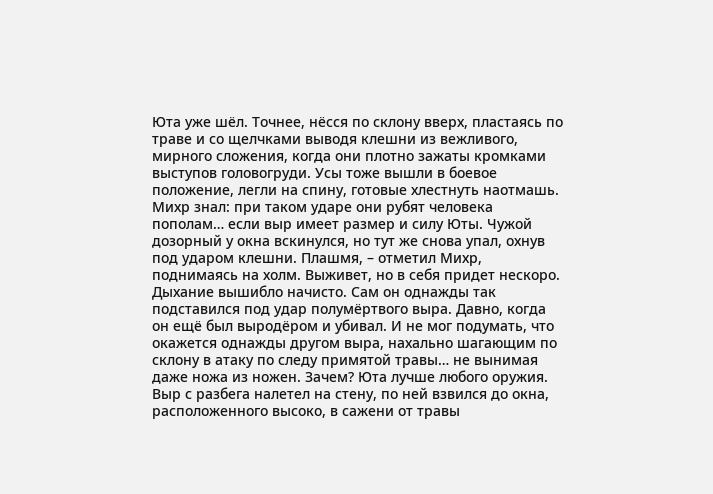Юта уже шёл. Точнее, нёсся по склону вверх, пластаясь по траве и со щелчками выводя клешни из вежливого, мирного сложения, когда они плотно зажаты кромками выступов головогруди. Усы тоже вышли в боевое положение, легли на спину, готовые хлестнуть наотмашь. Михр знал: при таком ударе они рубят человека пополам… если выр имеет размер и силу Юты. Чужой дозорный у окна вскинулся, но тут же снова упал, охнув под ударом клешни. Плашмя, – отметил Михр, поднимаясь на холм. Выживет, но в себя придет нескоро. Дыхание вышибло начисто. Сам он однажды так подставился под удар полумёртвого выра. Давно, когда он ещё был выродёром и убивал. И не мог подумать, что окажется однажды другом выра, нахально шагающим по склону в атаку по следу примятой травы… не вынимая даже ножа из ножен. Зачем? Юта лучше любого оружия.
Выр с разбега налетел на стену, по ней взвился до окна, расположенного высоко, в сажени от травы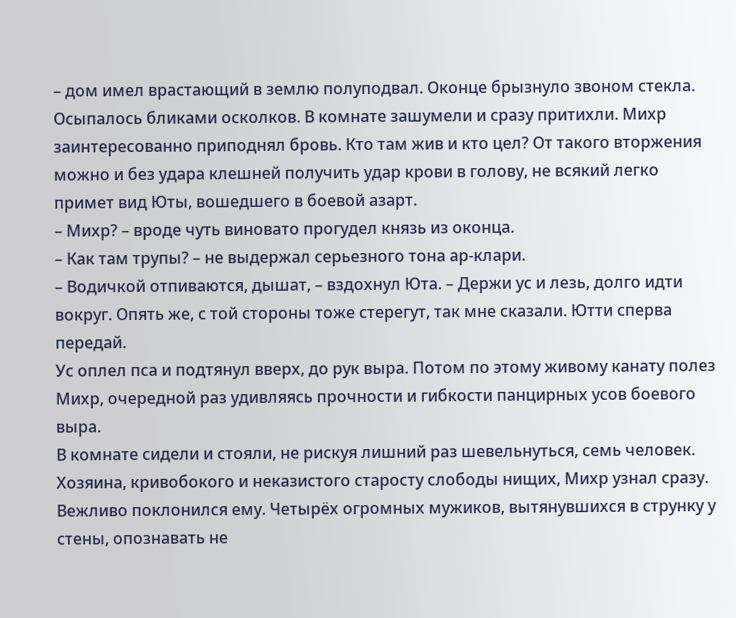– дом имел врастающий в землю полуподвал. Оконце брызнуло звоном стекла. Осыпалось бликами осколков. В комнате зашумели и сразу притихли. Михр заинтересованно приподнял бровь. Кто там жив и кто цел? От такого вторжения можно и без удара клешней получить удар крови в голову, не всякий легко примет вид Юты, вошедшего в боевой азарт.
– Михр? – вроде чуть виновато прогудел князь из оконца.
– Как там трупы? – не выдержал серьезного тона ар-клари.
– Водичкой отпиваются, дышат, – вздохнул Юта. – Держи ус и лезь, долго идти вокруг. Опять же, с той стороны тоже стерегут, так мне сказали. Ютти сперва передай.
Ус оплел пса и подтянул вверх, до рук выра. Потом по этому живому канату полез Михр, очередной раз удивляясь прочности и гибкости панцирных усов боевого выра.
В комнате сидели и стояли, не рискуя лишний раз шевельнуться, семь человек. Хозяина, кривобокого и неказистого старосту слободы нищих, Михр узнал сразу. Вежливо поклонился ему. Четырёх огромных мужиков, вытянувшихся в струнку у стены, опознавать не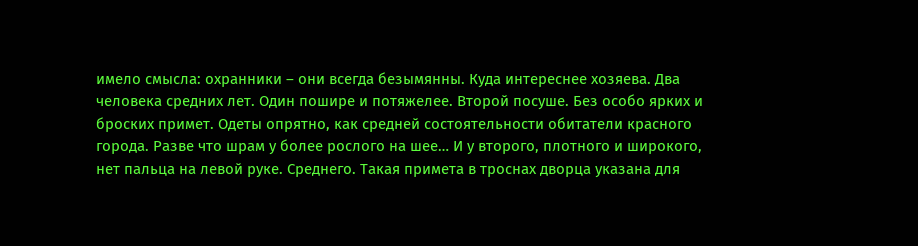имело смысла: охранники – они всегда безымянны. Куда интереснее хозяева. Два человека средних лет. Один пошире и потяжелее. Второй посуше. Без особо ярких и броских примет. Одеты опрятно, как средней состоятельности обитатели красного города. Разве что шрам у более рослого на шее… И у второго, плотного и широкого, нет пальца на левой руке. Среднего. Такая примета в троснах дворца указана для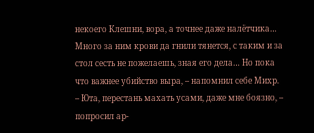некоего Клешни, вора, а точнее даже налётчика… Много за ним крови да гнили тянется, с таким и за стол сесть не пожелаешь, зная его дела… Но пока что важнее убийство выра, – напомнил себе Михр.
– Юта, перестань махать усами, даже мне боязно, – попросил ар-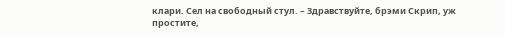клари. Сел на свободный стул. – Здравствуйте, брэми Скрип, уж простите,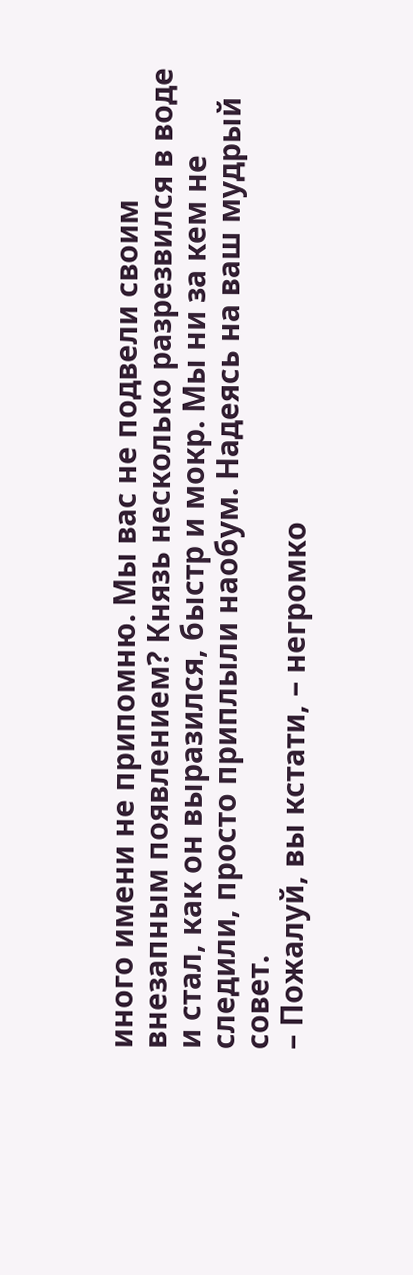иного имени не припомню. Мы вас не подвели своим внезапным появлением? Князь несколько разрезвился в воде и стал, как он выразился, быстр и мокр. Мы ни за кем не следили, просто приплыли наобум. Надеясь на ваш мудрый совет.
– Пожалуй, вы кстати, – негромко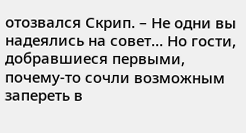отозвался Скрип. – Не одни вы надеялись на совет… Но гости, добравшиеся первыми, почему-то сочли возможным запереть в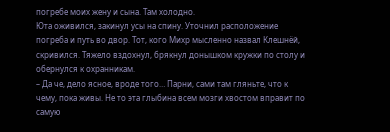погребе моих жену и сына. Там холодно.
Юта оживился, закинул усы на спину. Уточнил расположение погреба и путь во двор. Тот, кого Михр мысленно назвал Клешнёй, скривился. Тяжело вздохнул, брякнул донышком кружки по столу и обернулся к охранникам.
– Да че, дело ясное, вроде того… Парни, сами там гляньте, что к чему, пока живы. Не то эта глыбина всем мозги хвостом вправит по самую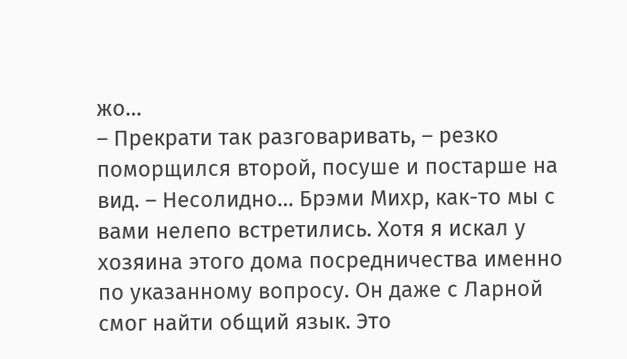жо…
– Прекрати так разговаривать, – резко поморщился второй, посуше и постарше на вид. – Несолидно… Брэми Михр, как-то мы с вами нелепо встретились. Хотя я искал у хозяина этого дома посредничества именно по указанному вопросу. Он даже с Ларной смог найти общий язык. Это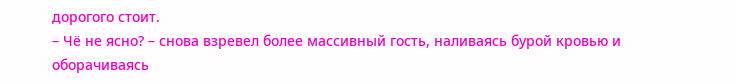дорогого стоит.
– Чё не ясно? – снова взревел более массивный гость, наливаясь бурой кровью и оборачиваясь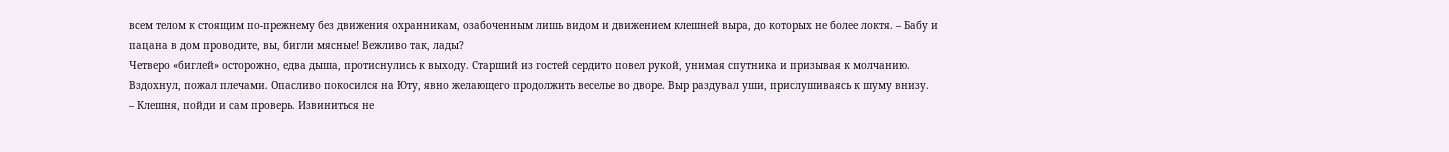всем телом к стоящим по-прежнему без движения охранникам, озабоченным лишь видом и движением клешней выра, до которых не более локтя. – Бабу и пацана в дом проводите, вы, бигли мясные! Вежливо так, лады?
Четверо «биглей» осторожно, едва дыша, протиснулись к выходу. Старший из гостей сердито повел рукой, унимая спутника и призывая к молчанию. Вздохнул, пожал плечами. Опасливо покосился на Юту, явно желающего продолжить веселье во дворе. Выр раздувал уши, прислушиваясь к шуму внизу.
– Клешня, пойди и сам проверь. Извиниться не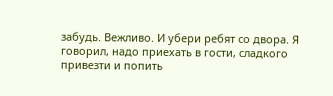забудь. Вежливо. И убери ребят со двора. Я говорил, надо приехать в гости, сладкого привезти и попить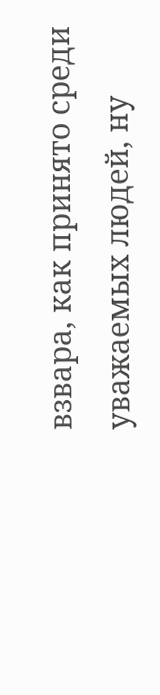взвара, как принято среди уважаемых людей, ну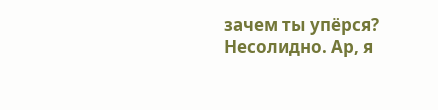зачем ты упёрся? Несолидно. Ар, я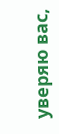уверяю вас,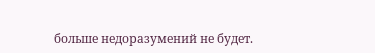больше недоразумений не будет.